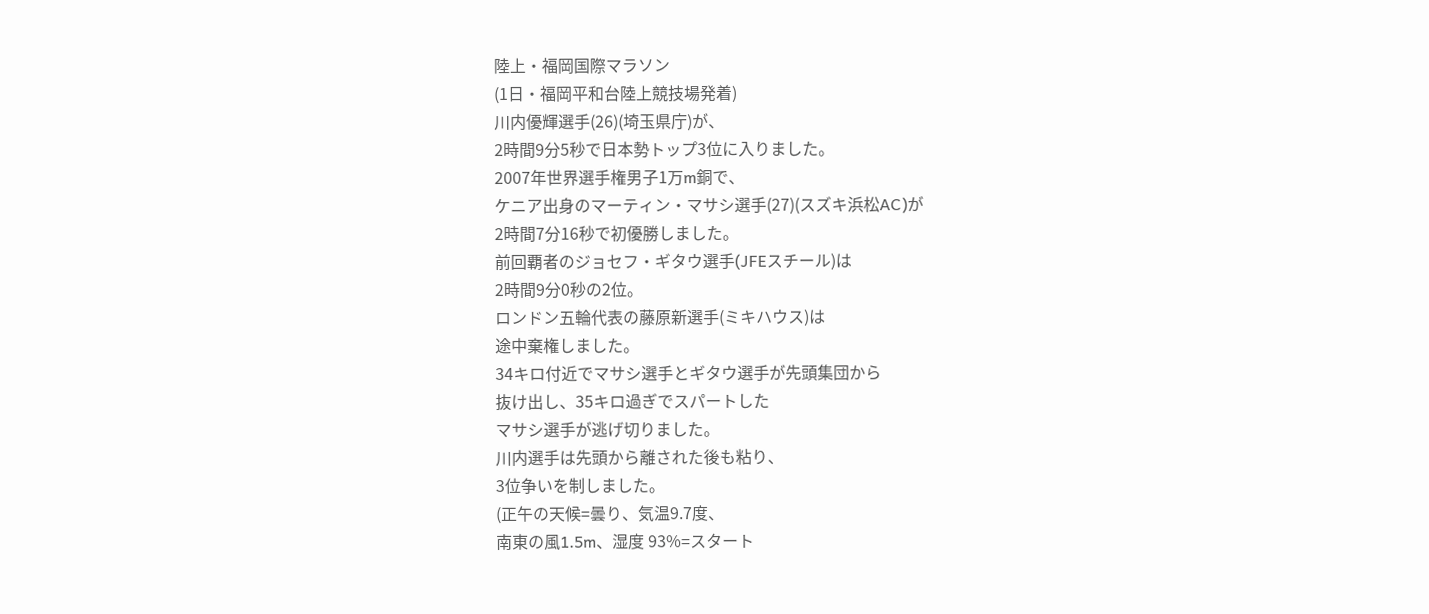陸上・福岡国際マラソン
(1日・福岡平和台陸上競技場発着)
川内優輝選手(26)(埼玉県庁)が、
2時間9分5秒で日本勢トップ3位に入りました。
2007年世界選手権男子1万m銅で、
ケニア出身のマーティン・マサシ選手(27)(スズキ浜松AC)が
2時間7分16秒で初優勝しました。
前回覇者のジョセフ・ギタウ選手(JFEスチール)は
2時間9分0秒の2位。
ロンドン五輪代表の藤原新選手(ミキハウス)は
途中棄権しました。
34キロ付近でマサシ選手とギタウ選手が先頭集団から
抜け出し、35キロ過ぎでスパートした
マサシ選手が逃げ切りました。
川内選手は先頭から離された後も粘り、
3位争いを制しました。
(正午の天候=曇り、気温9.7度、
南東の風1.5m、湿度 93%=スタート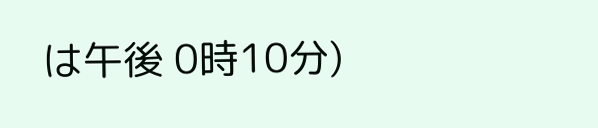は午後 0時10分)